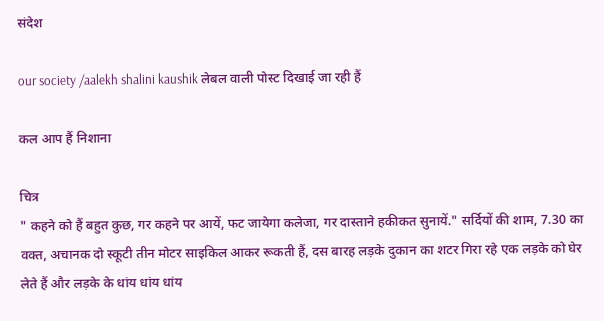संदेश

our society /aalekh shalini kaushik लेबल वाली पोस्ट दिखाई जा रही हैं

कल आप हैं निशाना

चित्र
" कहने को हैं बहुत कुछ, गर कहने पर आयें, फट जायेगा कलेजा, गर दास्ताने हकीकत सुनायें." सर्दियों की शाम, 7.30 का वक्त, अचानक दो स्कूटी तीन मोटर साइकिल आकर रूकती हैं, दस बारह लड़के दुकान का शटर गिरा रहे एक लड़के को घेर लेते हैं और लड़के के धांय धांय धांय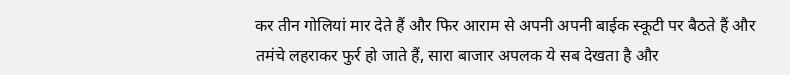कर तीन गोलियां मार देते हैं और फिर आराम से अपनी अपनी बाईक स्कूटी पर बैठते हैं और तमंचे लहराकर फुर्र हो जाते हैं, सारा बाजार अपलक ये सब देखता है और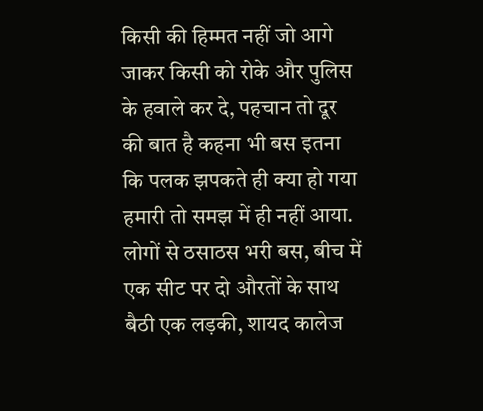किसी की हिम्मत नहीं जो आगे जाकर किसी को रोके और पुलिस के हवाले कर दे, पहचान तो दूर की बात है कहना भी बस इतना कि पलक झपकते ही क्या हो गया हमारी तो समझ में ही नहीं आया. लोगों से ठसाठस भरी बस, बीच में एक सीट पर दो औरतों के साथ बैठी एक लड़की, शायद कालेज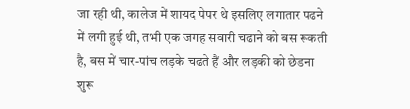जा रही थी, कालेज में शायद पेपर थे इसलिए लगातार पढने में लगी हुई थी, तभी एक जगह सवारी चढाने को बस रूकती है, बस में चार-पांच लड़के चढते हैं और लड़की को छेडना शुरू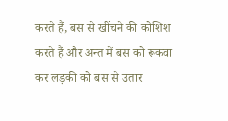करते हैं, बस से खींचने की कोशिश करते हैं और अन्त में बस को रूकवा कर लड़की को बस से उतार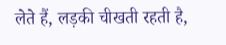लेते हैं, लड़की चीखती रहती है,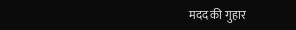मदद की गुहार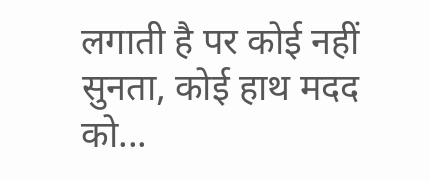लगाती है पर कोई नहीं सुनता, कोई हाथ मदद को...